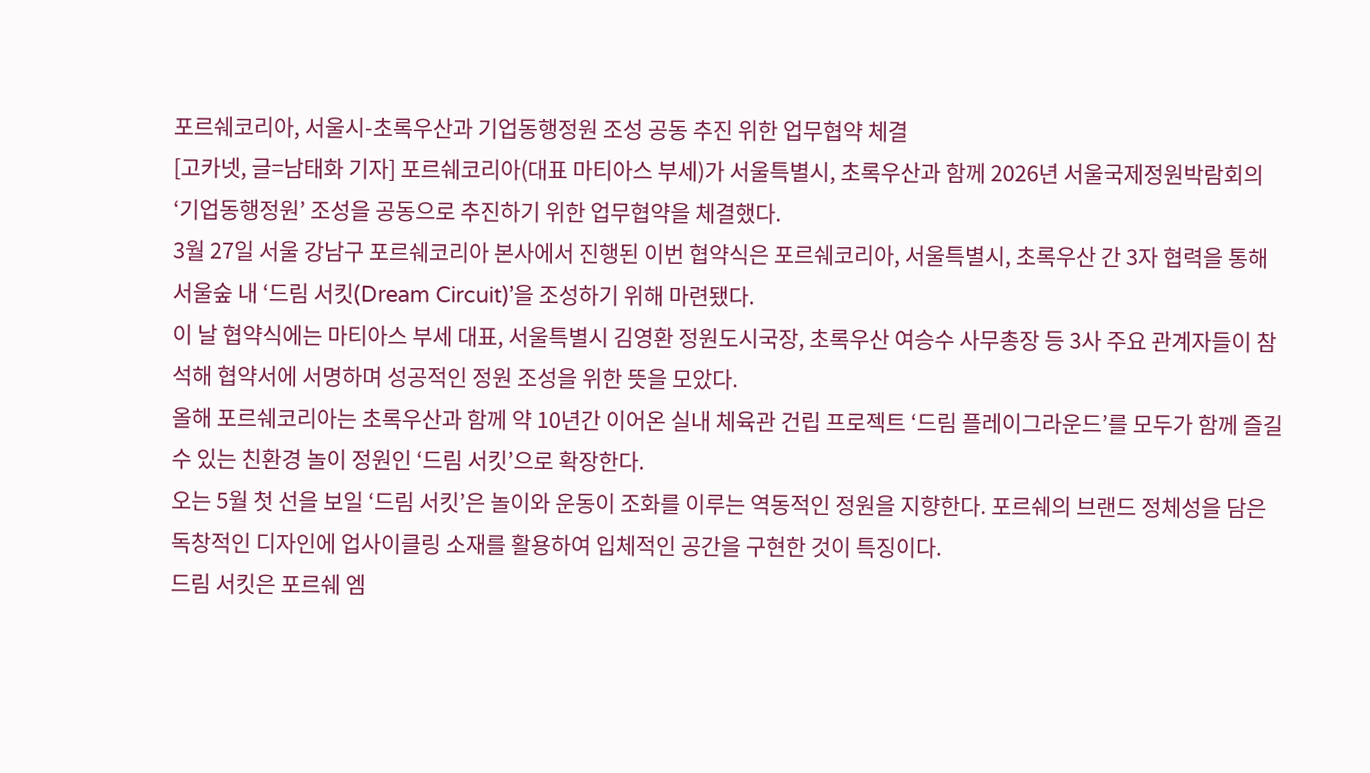포르쉐코리아, 서울시-초록우산과 기업동행정원 조성 공동 추진 위한 업무협약 체결
[고카넷, 글=남태화 기자] 포르쉐코리아(대표 마티아스 부세)가 서울특별시, 초록우산과 함께 2026년 서울국제정원박람회의 ‘기업동행정원’ 조성을 공동으로 추진하기 위한 업무협약을 체결했다.
3월 27일 서울 강남구 포르쉐코리아 본사에서 진행된 이번 협약식은 포르쉐코리아, 서울특별시, 초록우산 간 3자 협력을 통해 서울숲 내 ‘드림 서킷(Dream Circuit)’을 조성하기 위해 마련됐다.
이 날 협약식에는 마티아스 부세 대표, 서울특별시 김영환 정원도시국장, 초록우산 여승수 사무총장 등 3사 주요 관계자들이 참석해 협약서에 서명하며 성공적인 정원 조성을 위한 뜻을 모았다.
올해 포르쉐코리아는 초록우산과 함께 약 10년간 이어온 실내 체육관 건립 프로젝트 ‘드림 플레이그라운드’를 모두가 함께 즐길 수 있는 친환경 놀이 정원인 ‘드림 서킷’으로 확장한다.
오는 5월 첫 선을 보일 ‘드림 서킷’은 놀이와 운동이 조화를 이루는 역동적인 정원을 지향한다. 포르쉐의 브랜드 정체성을 담은 독창적인 디자인에 업사이클링 소재를 활용하여 입체적인 공간을 구현한 것이 특징이다.
드림 서킷은 포르쉐 엠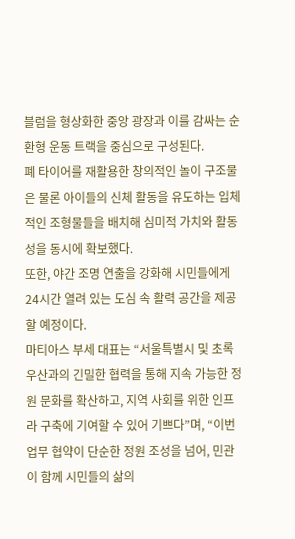블럼을 형상화한 중앙 광장과 이를 감싸는 순환형 운동 트랙을 중심으로 구성된다.
폐 타이어를 재활용한 창의적인 놀이 구조물은 물론 아이들의 신체 활동을 유도하는 입체적인 조형물들을 배치해 심미적 가치와 활동성을 동시에 확보했다.
또한, 야간 조명 연출을 강화해 시민들에게 24시간 열려 있는 도심 속 활력 공간을 제공할 예정이다.
마티아스 부세 대표는 “서울특별시 및 초록우산과의 긴밀한 협력을 통해 지속 가능한 정원 문화를 확산하고, 지역 사회를 위한 인프라 구축에 기여할 수 있어 기쁘다”며, “이번 업무 협약이 단순한 정원 조성을 넘어, 민관이 함께 시민들의 삶의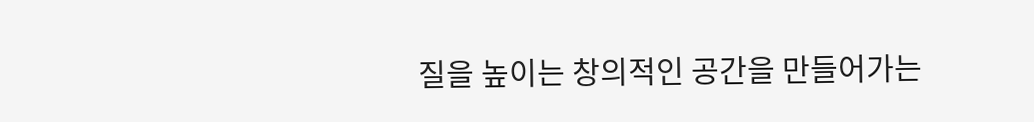질을 높이는 창의적인 공간을 만들어가는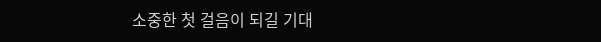소중한 첫 걸음이 되길 기대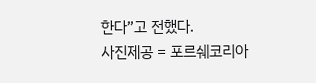한다”고 전했다.
사진제공 = 포르쉐코리아